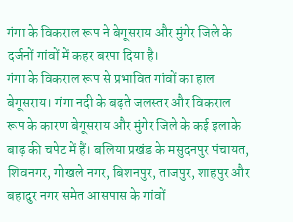गंगा के विकराल रूप ने बेगूसराय और मुंगेर जिले के दर्जनों गांवों में कहर बरपा दिया है।
गंगा के विकराल रूप से प्रभावित गांवों का हाल
बेगूसराय। गंगा नदी के बढ़ते जलस्तर और विकराल रूप के कारण बेगूसराय और मुंगेर जिले के कई इलाके बाढ़ की चपेट में हैं। बलिया प्रखंड के मसुदनपुर पंचायत, शिवनगर, गोखले नगर, बिशनपुर, ताजपुर, शाहपुर और बहादुर नगर समेत आसपास के गांवों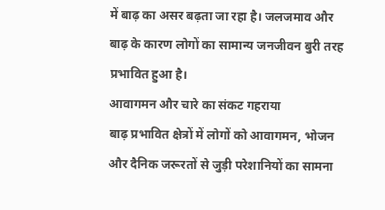में बाढ़ का असर बढ़ता जा रहा है। जलजमाव और बाढ़ के कारण लोगों का सामान्य जनजीवन बुरी तरह प्रभावित हुआ है।
आवागमन और चारे का संकट गहराया
बाढ़ प्रभावित क्षेत्रों में लोगों को आवागमन, भोजन और दैनिक जरूरतों से जुड़ी परेशानियों का सामना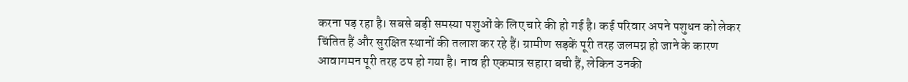करना पड़ रहा है। सबसे बड़ी समस्या पशुओं के लिए चारे की हो गई है। कई परिवार अपने पशुधन को लेकर चिंतित हैं और सुरक्षित स्थानों की तलाश कर रहे हैं। ग्रामीण सड़कें पूरी तरह जलमग्न हो जाने के कारण आवागमन पूरी तरह ठप हो गया है। नाव ही एकमात्र सहारा बची हैं, लेकिन उनकी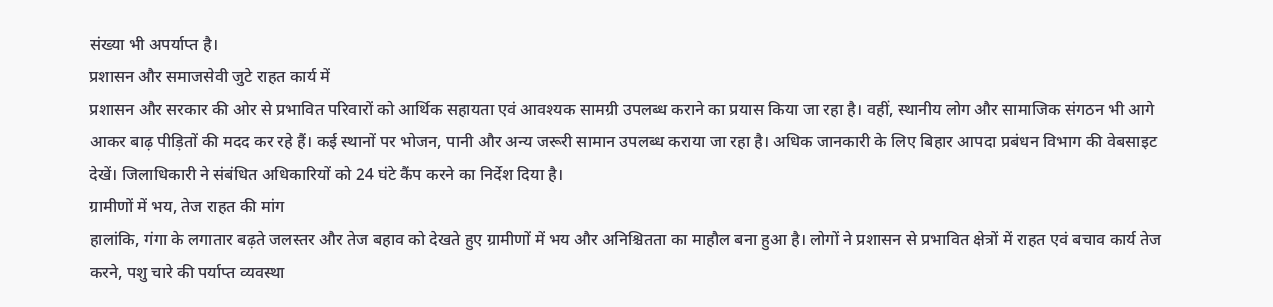संख्या भी अपर्याप्त है।
प्रशासन और समाजसेवी जुटे राहत कार्य में
प्रशासन और सरकार की ओर से प्रभावित परिवारों को आर्थिक सहायता एवं आवश्यक सामग्री उपलब्ध कराने का प्रयास किया जा रहा है। वहीं, स्थानीय लोग और सामाजिक संगठन भी आगे आकर बाढ़ पीड़ितों की मदद कर रहे हैं। कई स्थानों पर भोजन, पानी और अन्य जरूरी सामान उपलब्ध कराया जा रहा है। अधिक जानकारी के लिए बिहार आपदा प्रबंधन विभाग की वेबसाइट देखें। जिलाधिकारी ने संबंधित अधिकारियों को 24 घंटे कैंप करने का निर्देश दिया है।
ग्रामीणों में भय, तेज राहत की मांग
हालांकि, गंगा के लगातार बढ़ते जलस्तर और तेज बहाव को देखते हुए ग्रामीणों में भय और अनिश्चितता का माहौल बना हुआ है। लोगों ने प्रशासन से प्रभावित क्षेत्रों में राहत एवं बचाव कार्य तेज करने, पशु चारे की पर्याप्त व्यवस्था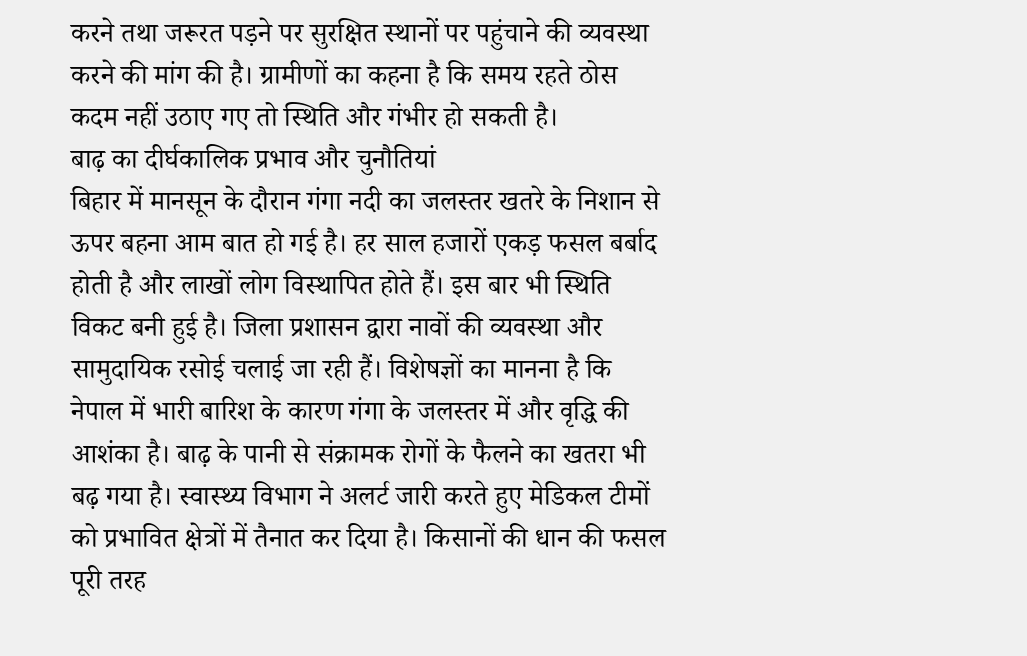करने तथा जरूरत पड़ने पर सुरक्षित स्थानों पर पहुंचाने की व्यवस्था करने की मांग की है। ग्रामीणों का कहना है कि समय रहते ठोस कदम नहीं उठाए गए तो स्थिति और गंभीर हो सकती है।
बाढ़ का दीर्घकालिक प्रभाव और चुनौतियां
बिहार में मानसून के दौरान गंगा नदी का जलस्तर खतरे के निशान से ऊपर बहना आम बात हो गई है। हर साल हजारों एकड़ फसल बर्बाद होती है और लाखों लोग विस्थापित होते हैं। इस बार भी स्थिति विकट बनी हुई है। जिला प्रशासन द्वारा नावों की व्यवस्था और सामुदायिक रसोई चलाई जा रही हैं। विशेषज्ञों का मानना है कि नेपाल में भारी बारिश के कारण गंगा के जलस्तर में और वृद्धि की आशंका है। बाढ़ के पानी से संक्रामक रोगों के फैलने का खतरा भी बढ़ गया है। स्वास्थ्य विभाग ने अलर्ट जारी करते हुए मेडिकल टीमों को प्रभावित क्षेत्रों में तैनात कर दिया है। किसानों की धान की फसल पूरी तरह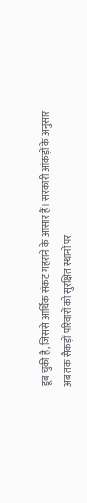डूब चुकी है, जिससे आर्थिक संकट गहराने के आसार हैं। सरकारी आंकड़ों के अनुसार अब तक सैकड़ों परिवारों को सुरक्षित स्थानों पर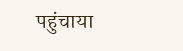पहुंचाया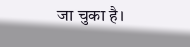जा चुका है।